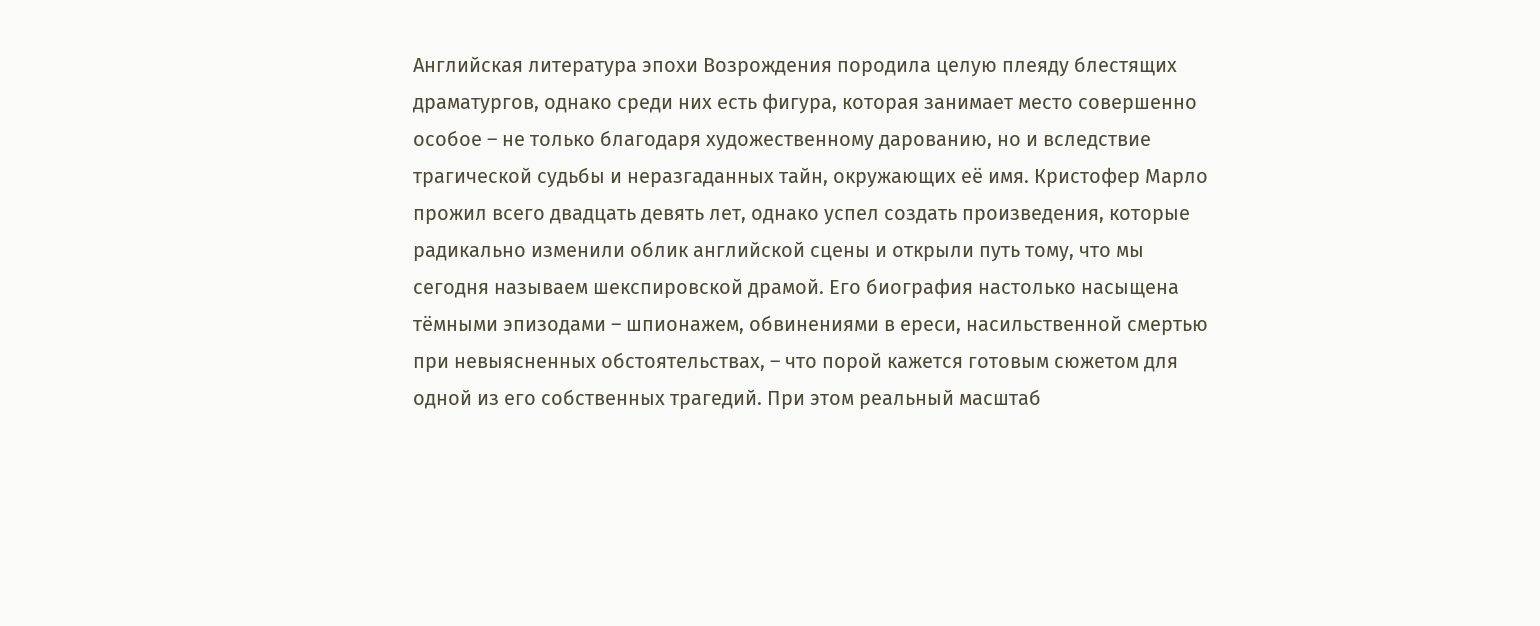Английская литература эпохи Возрождения породила целую плеяду блестящих драматургов, однако среди них есть фигура, которая занимает место совершенно особое – не только благодаря художественному дарованию, но и вследствие трагической судьбы и неразгаданных тайн, окружающих её имя. Кристофер Марло прожил всего двадцать девять лет, однако успел создать произведения, которые радикально изменили облик английской сцены и открыли путь тому, что мы сегодня называем шекспировской драмой. Его биография настолько насыщена тёмными эпизодами – шпионажем, обвинениями в ереси, насильственной смертью при невыясненных обстоятельствах, – что порой кажется готовым сюжетом для одной из его собственных трагедий. При этом реальный масштаб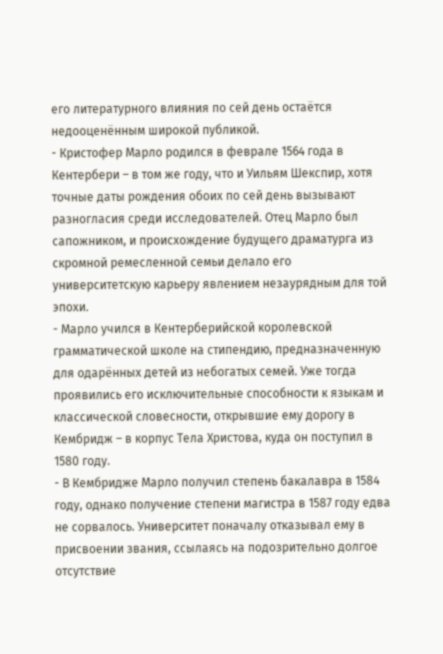его литературного влияния по сей день остаётся недооценённым широкой публикой.
- Кристофер Марло родился в феврале 1564 года в Кентербери – в том же году, что и Уильям Шекспир, хотя точные даты рождения обоих по сей день вызывают разногласия среди исследователей. Отец Марло был сапожником, и происхождение будущего драматурга из скромной ремесленной семьи делало его университетскую карьеру явлением незаурядным для той эпохи.
- Марло учился в Кентерберийской королевской грамматической школе на стипендию, предназначенную для одарённых детей из небогатых семей. Уже тогда проявились его исключительные способности к языкам и классической словесности, открывшие ему дорогу в Кембридж – в корпус Тела Христова, куда он поступил в 1580 году.
- В Кембридже Марло получил степень бакалавра в 1584 году, однако получение степени магистра в 1587 году едва не сорвалось. Университет поначалу отказывал ему в присвоении звания, ссылаясь на подозрительно долгое отсутствие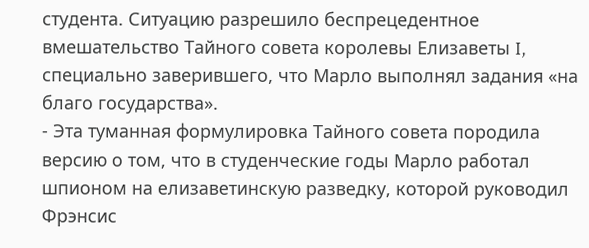студента. Ситуацию разрешило беспрецедентное вмешательство Тайного совета королевы Елизаветы I, специально заверившего, что Марло выполнял задания «на благо государства».
- Эта туманная формулировка Тайного совета породила версию о том, что в студенческие годы Марло работал шпионом на елизаветинскую разведку, которой руководил Фрэнсис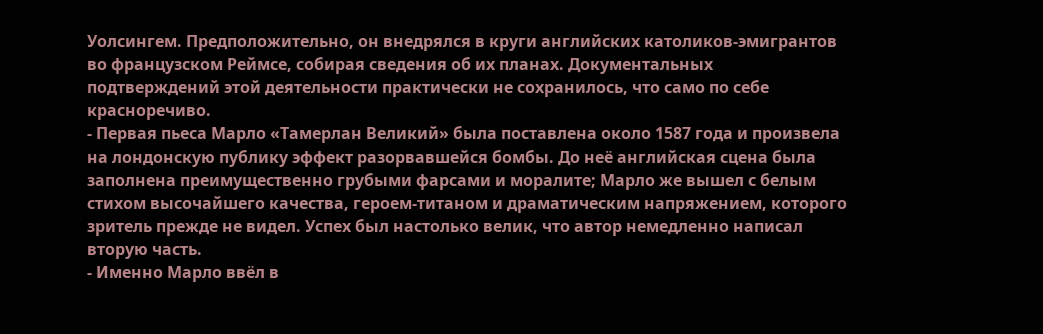Уолсингем. Предположительно, он внедрялся в круги английских католиков-эмигрантов во французском Реймсе, собирая сведения об их планах. Документальных подтверждений этой деятельности практически не сохранилось, что само по себе красноречиво.
- Первая пьеса Марло «Тамерлан Великий» была поставлена около 1587 года и произвела на лондонскую публику эффект разорвавшейся бомбы. До неё английская сцена была заполнена преимущественно грубыми фарсами и моралите; Марло же вышел с белым стихом высочайшего качества, героем-титаном и драматическим напряжением, которого зритель прежде не видел. Успех был настолько велик, что автор немедленно написал вторую часть.
- Именно Марло ввёл в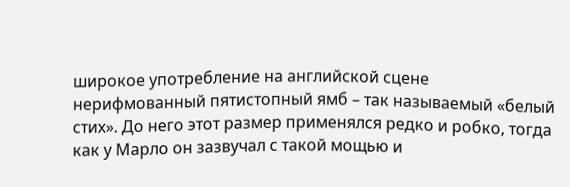широкое употребление на английской сцене нерифмованный пятистопный ямб – так называемый «белый стих». До него этот размер применялся редко и робко, тогда как у Марло он зазвучал с такой мощью и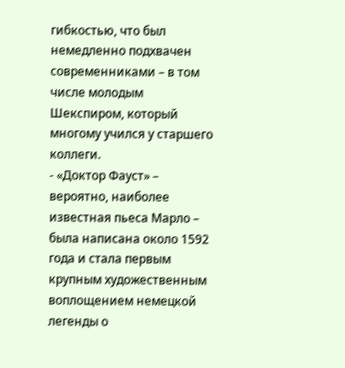гибкостью, что был немедленно подхвачен современниками – в том числе молодым Шекспиром, который многому учился у старшего коллеги.
- «Доктор Фауст» – вероятно, наиболее известная пьеса Марло – была написана около 1592 года и стала первым крупным художественным воплощением немецкой легенды о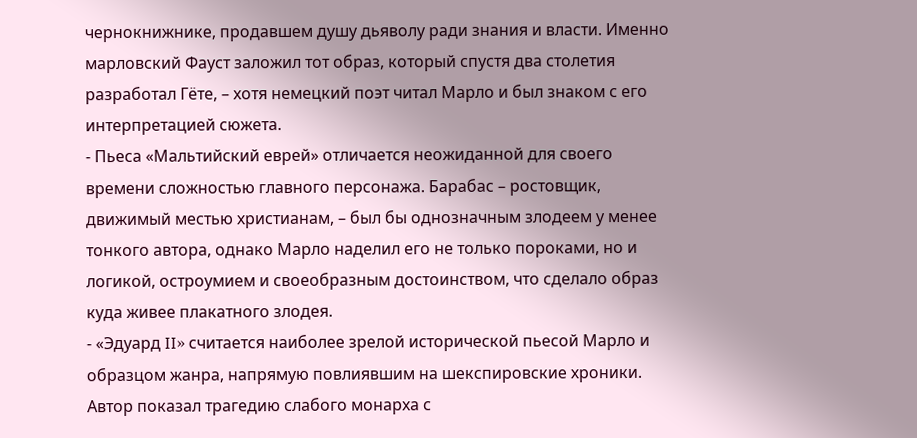чернокнижнике, продавшем душу дьяволу ради знания и власти. Именно марловский Фауст заложил тот образ, который спустя два столетия разработал Гёте, – хотя немецкий поэт читал Марло и был знаком с его интерпретацией сюжета.
- Пьеса «Мальтийский еврей» отличается неожиданной для своего времени сложностью главного персонажа. Барабас – ростовщик, движимый местью христианам, – был бы однозначным злодеем у менее тонкого автора, однако Марло наделил его не только пороками, но и логикой, остроумием и своеобразным достоинством, что сделало образ куда живее плакатного злодея.
- «Эдуард II» считается наиболее зрелой исторической пьесой Марло и образцом жанра, напрямую повлиявшим на шекспировские хроники. Автор показал трагедию слабого монарха с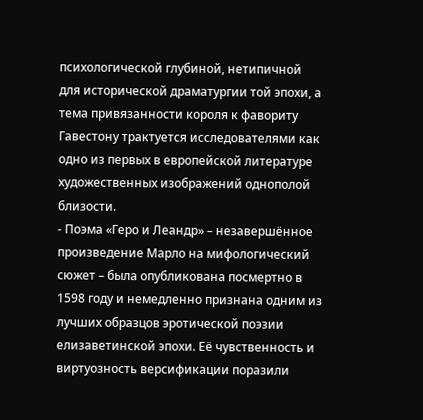психологической глубиной, нетипичной для исторической драматургии той эпохи, а тема привязанности короля к фавориту Гавестону трактуется исследователями как одно из первых в европейской литературе художественных изображений однополой близости.
- Поэма «Геро и Леандр» – незавершённое произведение Марло на мифологический сюжет – была опубликована посмертно в 1598 году и немедленно признана одним из лучших образцов эротической поэзии елизаветинской эпохи. Её чувственность и виртуозность версификации поразили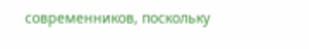современников, поскольку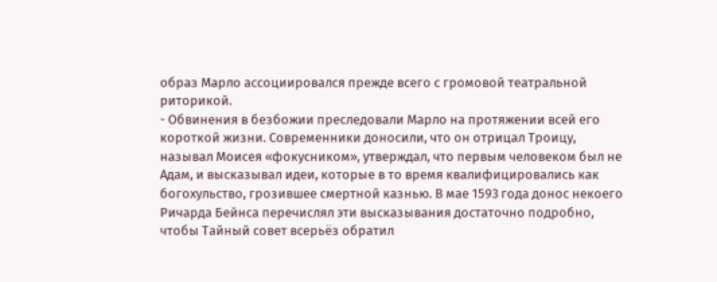образ Марло ассоциировался прежде всего с громовой театральной риторикой.
- Обвинения в безбожии преследовали Марло на протяжении всей его короткой жизни. Современники доносили, что он отрицал Троицу, называл Моисея «фокусником», утверждал, что первым человеком был не Адам, и высказывал идеи, которые в то время квалифицировались как богохульство, грозившее смертной казнью. В мае 1593 года донос некоего Ричарда Бейнса перечислял эти высказывания достаточно подробно, чтобы Тайный совет всерьёз обратил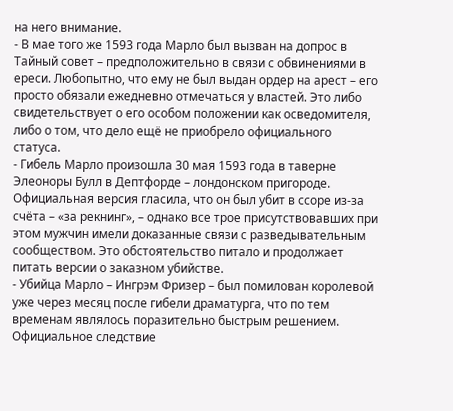на него внимание.
- В мае того же 1593 года Марло был вызван на допрос в Тайный совет – предположительно в связи с обвинениями в ереси. Любопытно, что ему не был выдан ордер на арест – его просто обязали ежедневно отмечаться у властей. Это либо свидетельствует о его особом положении как осведомителя, либо о том, что дело ещё не приобрело официального статуса.
- Гибель Марло произошла 30 мая 1593 года в таверне Элеоноры Булл в Дептфорде – лондонском пригороде. Официальная версия гласила, что он был убит в ссоре из-за счёта – «за рекнинг», – однако все трое присутствовавших при этом мужчин имели доказанные связи с разведывательным сообществом. Это обстоятельство питало и продолжает питать версии о заказном убийстве.
- Убийца Марло – Ингрэм Фризер – был помилован королевой уже через месяц после гибели драматурга, что по тем временам являлось поразительно быстрым решением. Официальное следствие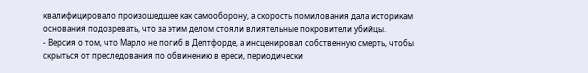квалифицировало произошедшее как самооборону, а скорость помилования дала историкам основания подозревать, что за этим делом стояли влиятельные покровители убийцы.
- Версия о том, что Марло не погиб в Дептфорде, а инсценировал собственную смерть, чтобы скрыться от преследования по обвинению в ереси, периодически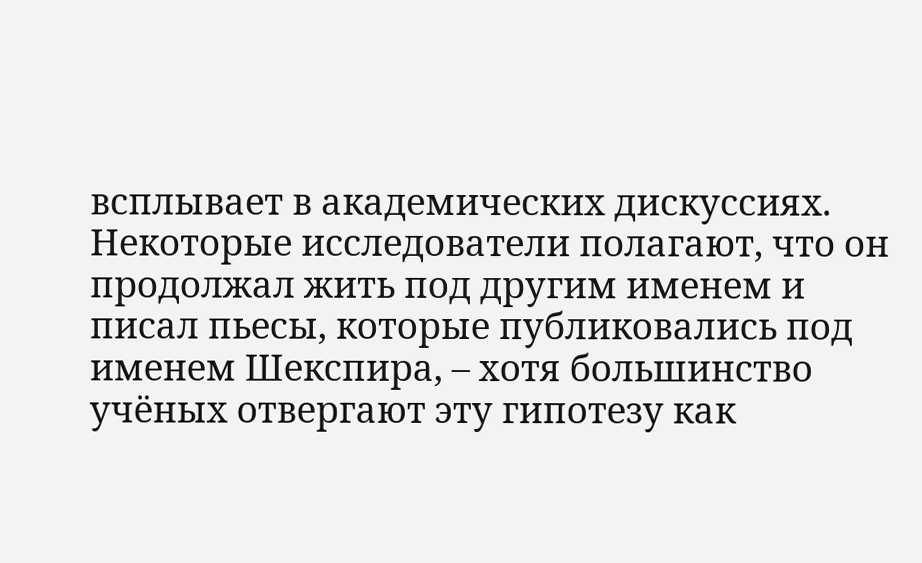всплывает в академических дискуссиях. Некоторые исследователи полагают, что он продолжал жить под другим именем и писал пьесы, которые публиковались под именем Шекспира, – хотя большинство учёных отвергают эту гипотезу как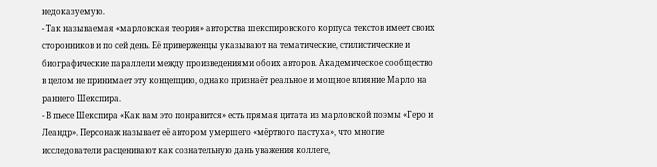недоказуемую.
- Так называемая «марловская теория» авторства шекспировского корпуса текстов имеет своих сторонников и по сей день. Её приверженцы указывают на тематические, стилистические и биографические параллели между произведениями обоих авторов. Академическое сообщество в целом не принимает эту концепцию, однако признаёт реальное и мощное влияние Марло на раннего Шекспира.
- В пьесе Шекспира «Как вам это понравится» есть прямая цитата из марловской поэмы «Геро и Леандр». Персонаж называет её автором умершего «мёртвого пастуха», что многие исследователи расценивают как сознательную дань уважения коллеге,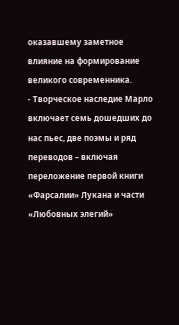оказавшему заметное влияние на формирование великого современника.
- Творческое наследие Марло включает семь дошедших до нас пьес, две поэмы и ряд переводов – включая переложение первой книги «Фарсалии» Лукана и части «Любовных элегий»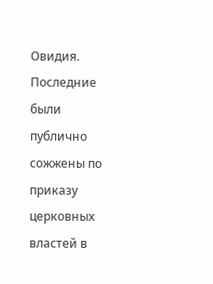Овидия. Последние были публично сожжены по приказу церковных властей в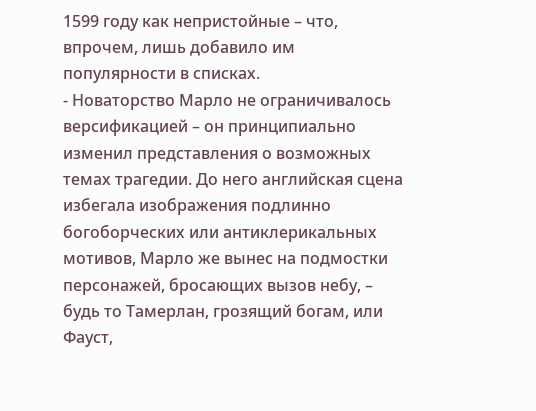1599 году как непристойные – что, впрочем, лишь добавило им популярности в списках.
- Новаторство Марло не ограничивалось версификацией – он принципиально изменил представления о возможных темах трагедии. До него английская сцена избегала изображения подлинно богоборческих или антиклерикальных мотивов, Марло же вынес на подмостки персонажей, бросающих вызов небу, – будь то Тамерлан, грозящий богам, или Фауст,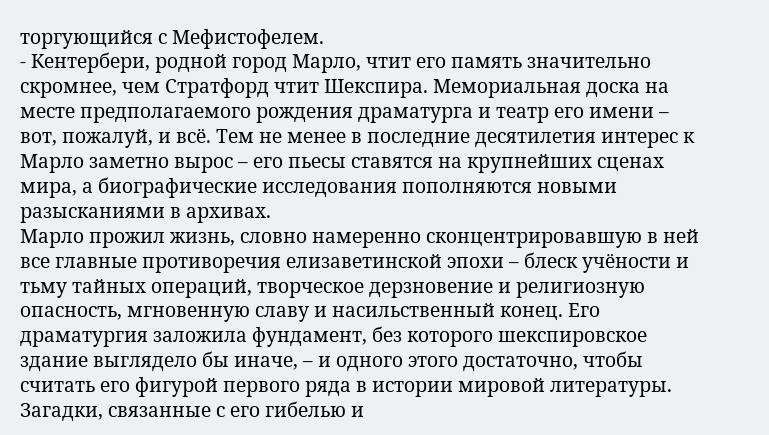торгующийся с Мефистофелем.
- Кентербери, родной город Марло, чтит его память значительно скромнее, чем Стратфорд чтит Шекспира. Мемориальная доска на месте предполагаемого рождения драматурга и театр его имени – вот, пожалуй, и всё. Тем не менее в последние десятилетия интерес к Марло заметно вырос – его пьесы ставятся на крупнейших сценах мира, а биографические исследования пополняются новыми разысканиями в архивах.
Марло прожил жизнь, словно намеренно сконцентрировавшую в ней все главные противоречия елизаветинской эпохи – блеск учёности и тьму тайных операций, творческое дерзновение и религиозную опасность, мгновенную славу и насильственный конец. Его драматургия заложила фундамент, без которого шекспировское здание выглядело бы иначе, – и одного этого достаточно, чтобы считать его фигурой первого ряда в истории мировой литературы. Загадки, связанные с его гибелью и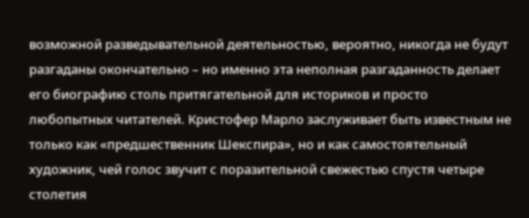возможной разведывательной деятельностью, вероятно, никогда не будут разгаданы окончательно – но именно эта неполная разгаданность делает его биографию столь притягательной для историков и просто любопытных читателей. Кристофер Марло заслуживает быть известным не только как «предшественник Шекспира», но и как самостоятельный художник, чей голос звучит с поразительной свежестью спустя четыре столетия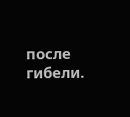после гибели.